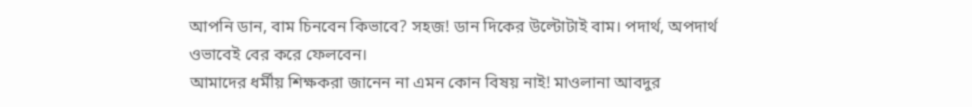আপনি ডান, বাম চিনবেন কিভাবে? সহজ! ডান দিকের উল্টোটাই বাম। পদার্থ, অপদার্থ ওভাবেই বের করে ফেলবেন।
আমাদের ধর্মীয় শিক্ষকরা জানেন না এমন কোন বিষয় নাই! মাওলানা আবদুর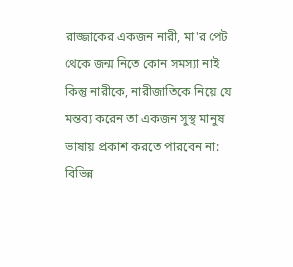রাজ্জাকের একজন নারী, মা'র পেট থেকে জন্ম নিতে কোন সমস্যা নাই কিন্তু নারীকে, নারীজাতিকে নিয়ে যে মন্তব্য করেন তা একজন সুস্থ মানুষ ভাষায় প্রকাশ করতে পারবেন না:
বিভিন্ন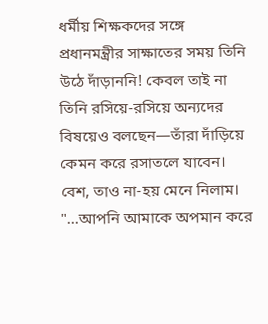ধর্মীয় শিক্ষকদের সঙ্গে প্রধানমন্ত্রীর সাক্ষাতের সময় তিনি উঠে দাঁড়াননি! কেবল তাই না তিনি রসিয়ে-রসিয়ে অন্যদের বিষয়েও বলছেন—তাঁরা দাঁড়িয়ে কেমন করে রসাতলে যাবেন। বেশ, তাও না-হয় মেনে নিলাম।
"...আপনি আমাকে অপমান করে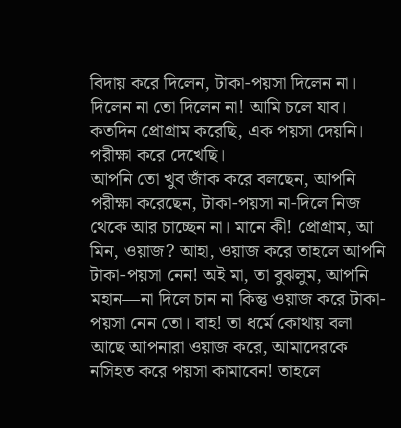বিদায় করে দিলেন, টাকা-পয়সা দিলেন না। দিলেন না তো দিলেন না! আমি চলে যাব। কতদিন প্রোগ্রাম করেছি, এক পয়সা দেয়নি। পরীক্ষা করে দেখেছি।
আপনি তো খুব জাঁক করে বলছেন, আপনি পরীক্ষা করেছেন, টাকা-পয়সা না-দিলে নিজ থেকে আর চাচ্ছেন না। মানে কী! প্রোগ্রাম, আ মিন, ওয়াজ? আহা, ওয়াজ করে তাহলে আপনি টাকা-পয়সা নেন! অই মা, তা বুঝলুম, আপনি মহান—না দিলে চান না কিন্তু ওয়াজ করে টাকা-পয়সা নেন তো। বাহ! তা ধর্মে কোথায় বলা আছে আপনারা ওয়াজ করে, আমাদেরকে নসিহত করে পয়সা কামাবেন! তাহলে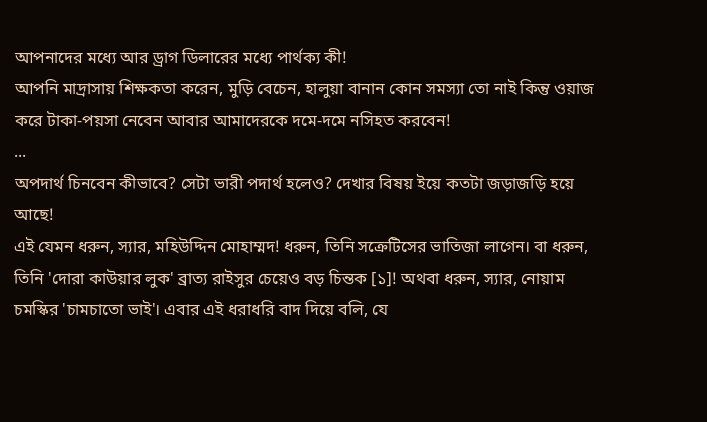আপনাদের মধ্যে আর ড্রাগ ডিলারের মধ্যে পার্থক্য কী!
আপনি মাদ্রাসায় শিক্ষকতা করেন, মুড়ি বেচেন, হালুয়া বানান কোন সমস্যা তো নাই কিন্তু ওয়াজ করে টাকা-পয়সা নেবেন আবার আমাদেরকে দমে-দমে নসিহত করবেন!
...
অপদার্থ চিনবেন কীভাবে? সেটা ভারী পদার্থ হলেও? দেখার বিষয় ইয়ে কতটা জড়াজড়ি হয়ে আছে!
এই যেমন ধরুন, স্যার, মহিউদ্দিন মোহাম্মদ! ধরুন, তিনি সক্রেটিসের ভাতিজা লাগেন। বা ধরুন, তিনি 'দোরা কাউয়ার লুক' ব্রাত্য রাইসুর চেয়েও বড় চিন্তক [১]! অথবা ধরুন, স্যার, নোয়াম চমস্কির 'চামচাতো ভাই'। এবার এই ধরাধরি বাদ দিয়ে বলি, যে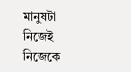মানুষটা নিজেই নিজেকে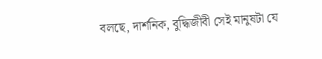বলছে, দার্শনিক, বুদ্ধিজীবী সেই মানুষটা যে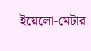ইয়েলো-মেটার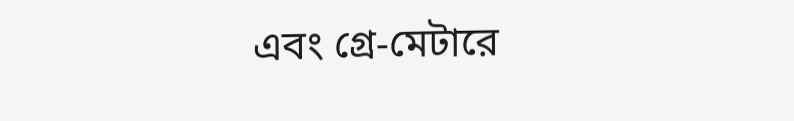এবং গ্রে-মেটারে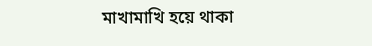মাখামাখি হয়ে থাকা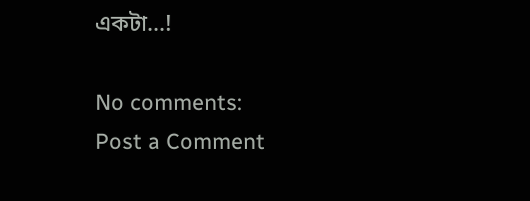একটা...!

No comments:
Post a Comment